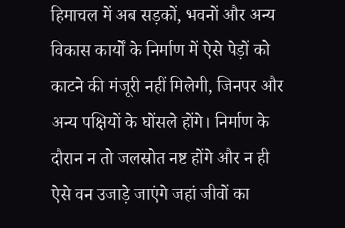हिमाचल में अब सड़कों, भवनों और अन्य विकास कार्यों के निर्माण में ऐसे पेड़ों को काटने की मंजूरी नहीं मिलेगी, जिनपर और अन्य पक्षियों के घोंसले होंगे। निर्माण के दौरान न तो जलस्रोत नष्ट होंगे और न ही ऐसे वन उजाड़े जाएंगे जहां जीवों का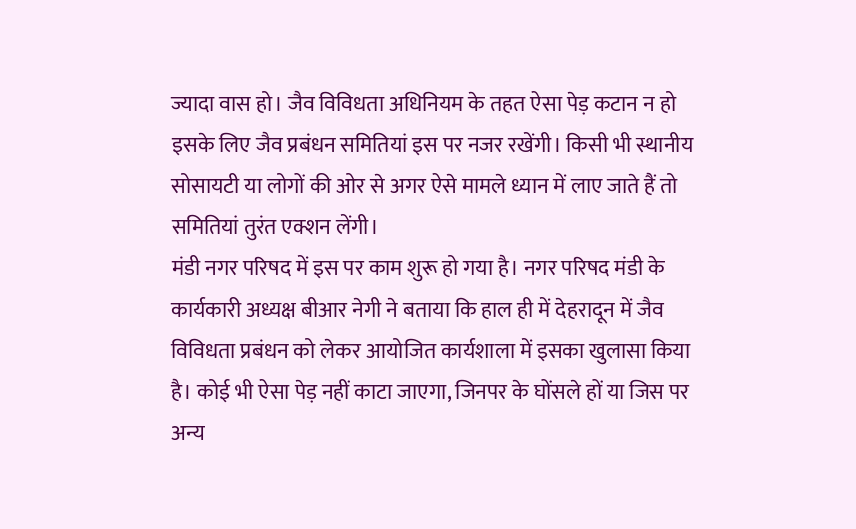ज्यादा वास हो। जैव विविधता अधिनियम के तहत ऐसा पेड़ कटान न हो इसके लिए जैव प्रबंधन समितियां इस पर नजर रखेंगी। किसी भी स्थानीय सोसायटी या लोगों की ओर से अगर ऐसे मामले ध्यान में लाए जाते हैं तो समितियां तुरंत एक्शन लेंगी।
मंडी नगर परिषद में इस पर काम शुरू हो गया है। नगर परिषद मंडी के कार्यकारी अध्यक्ष बीआर नेगी ने बताया कि हाल ही में देहरादून में जैव विविधता प्रबंधन को लेकर आयोजित कार्यशाला में इसका खुलासा किया है। कोई भी ऐसा पेड़ नहीं काटा जाएगा, जिनपर के घोंसले हों या जिस पर अन्य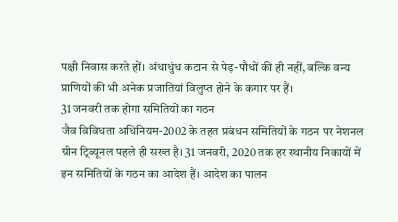पक्षी निवास करते हों। अंधाधुंध कटान से पेड़-पौधों की ही नहीं, बल्कि वन्य प्राणियों की भी अनेक प्रजातियां विलुप्त होने के कगार पर हैं।
31 जनवरी तक होगा समितियों का गठन
जैव विविधता अधिनियम-2002 के तहत प्रबंधन समितियों के गठन पर नेशनल ग्रीन ट्रिब्यूनल पहले ही सख्त है। 31 जनवरी, 2020 तक हर स्थानीय निकायों में इन समितियों के गठन का आदेश हैं। आदेश का पालन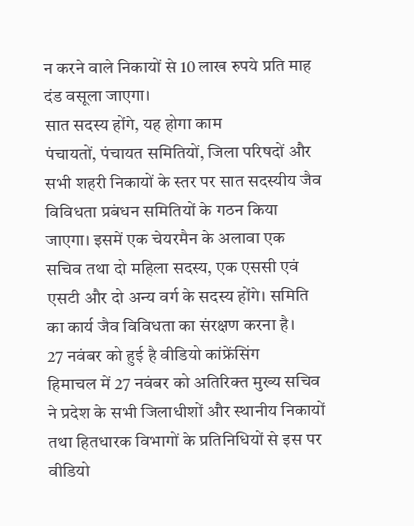न करने वाले निकायों से 10 लाख रुपये प्रति माह दंड वसूला जाएगा।
सात सदस्य होंगे, यह होगा काम
पंचायतों, पंचायत समितियों, जिला परिषदों और सभी शहरी निकायों के स्तर पर सात सदस्यीय जैव विविधता प्रबंधन समितियों के गठन किया जाएगा। इसमें एक चेयरमैन के अलावा एक सचिव तथा दो महिला सदस्य, एक एससी एवं एसटी और दो अन्य वर्ग के सदस्य होंगे। समिति का कार्य जैव विविधता का संरक्षण करना है।
27 नवंबर को हुई है वीडियो कांफ्रेंसिंग
हिमाचल में 27 नवंबर को अतिरिक्त मुख्य सचिव ने प्रदेश के सभी जिलाधीशों और स्थानीय निकायों तथा हितधारक विभागों के प्रतिनिधियों से इस पर वीडियो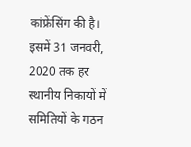कांफ्रेंसिंग की है। इसमें 31 जनवरी, 2020 तक हर स्थानीय निकायों में समितियों के गठन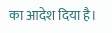का आदेश दिया है।